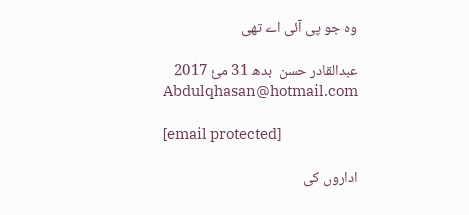وہ جو پی آئی اے تھی

عبدالقادر حسن  بدھ 31 مئ 2017
Abdulqhasan@hotmail.com

[email protected]

اداروں کی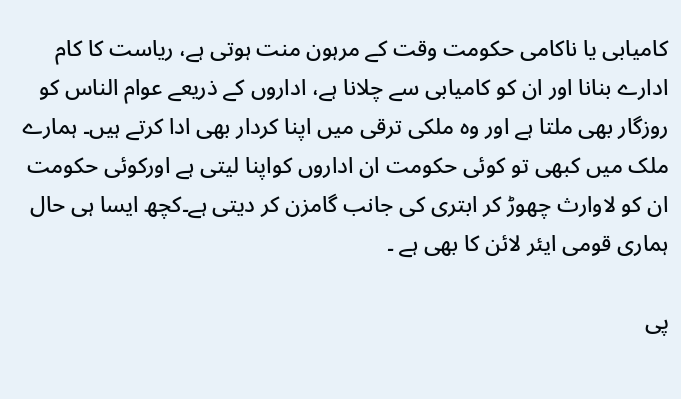کامیابی یا ناکامی حکومت وقت کے مرہون منت ہوتی ہے، ریاست کا کام ادارے بنانا اور ان کو کامیابی سے چلانا ہے، اداروں کے ذریعے عوام الناس کو روزگار بھی ملتا ہے اور وہ ملکی ترقی میں اپنا کردار بھی ادا کرتے ہیں۔ ہمارے ملک میں کبھی تو کوئی حکومت ان اداروں کواپنا لیتی ہے اورکوئی حکومت ان کو لاوارث چھوڑ کر ابتری کی جانب گامزن کر دیتی ہے۔کچھ ایسا ہی حال ہماری قومی ایئر لائن کا بھی ہے ۔

پی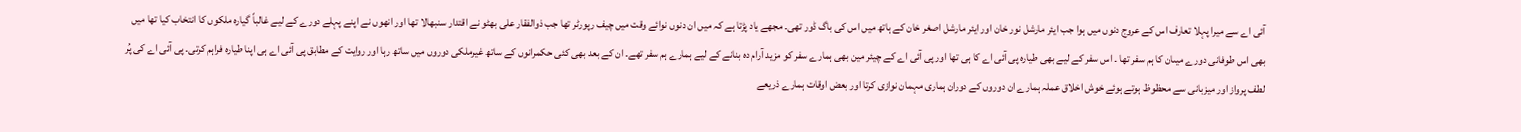آئی اے سے میرا پہلا تعارف اس کے عروج دنوں میں ہوا جب ایئر مارشل نور خان اور ایئر مارشل اصغر خان کے ہاتھ میں اس کی باگ ڈور تھی۔ مجھے یاد پڑتا ہے کہ میں ان دنوں نوائے وقت میں چیف رپورٹر تھا جب ذوالفقار علی بھٹو نے اقتدار سنبھالا تھا اور انھوں نے اپنے پہلے دورے کے لیے غالباً گیارہ ملکوں کا انتخاب کیا تھا میں بھی اس طوفانی دورے میںان کا ہم سفر تھا ۔ اس سفر کے لیے بھی طیارہ پی آئی اے کا ہی تھا اور پی آئی اے کے چیئر مین بھی ہمارے سفر کو مزید آرام دہ بنانے کے لیے ہمارے ہم سفر تھے۔ ان کے بعد بھی کئی حکمرانوں کے ساتھ غیرملکی دوروں میں ساتھ رہا اور روایت کے مطابق پی آئی اے ہی اپنا طیارہ فراہم کرتی۔ پی آئی اے کی پُر لطف پرواز اور میزبانی سے محظوظ ہوتے ہوئے خوش اخلاق عملہ ہمارے ان دوروں کے دوران ہماری مہمان نوازی کرتا اور بعض اوقات ہمارے ذریعے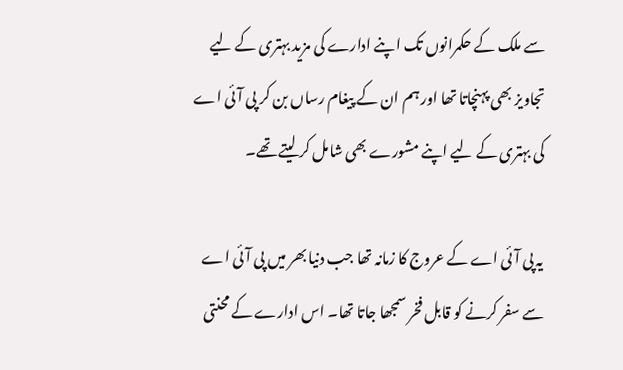سے ملک کے حکمرانوں تک اپنے ادارے کی مزید بہتری کے لیے تجاویز بھی پہنچاتا تھا اور ہم ان کے پیغام رساں بن کر پی آئی اے کی بہتری کے لیے اپنے مشورے بھی شامل کر لیتے تھے۔

یہ پی آئی اے کے عروج کا زمانہ تھا جب دنیا بھر میں پی آئی اے سے سفر کرنے کو قابل فخر سمجھا جاتا تھا۔ اس ادارے کے محنتی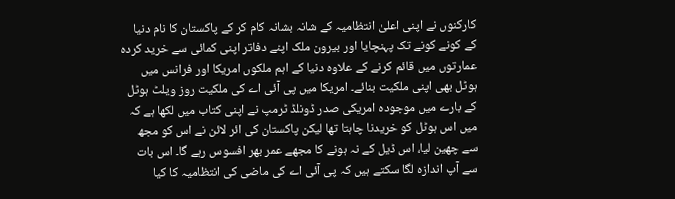کارکنوں نے اپنی اعلیٰ انتظامیہ کے شانہ بشانہ کام کر کے پاکستان کا نام دنیا کے کونے کونے تک پہنچایا اور بیرون ملک اپنے دفاتر اپنی کمائی سے خرید کردہ عمارتوں میں قائم کرنے کے علاوہ دنیا کے اہم ملکوں امریکا اور فرانس میں ہوٹل بھی اپنی ملکیت بنائے۔ امریکا میں پی آئی اے کی ملکیت روز ویلٹ ہوٹل کے بارے میں موجودہ امریکی صدر ڈونلڈ ٹرمپ نے اپنی کتاب میں لکھا ہے کہ میں اس ہوٹل کو خریدنا چاہتا تھا لیکن پاکستان کی ائر لائن نے اس کو مجھ سے چھین لیا، اس ڈیل کے نہ ہونے کا مجھے عمر بھر افسوس رہے گا۔ اس بات سے آپ اندازہ لگا سکتے ہیں کہ پی آئی اے کی ماضی کی انتظامیہ کا کیا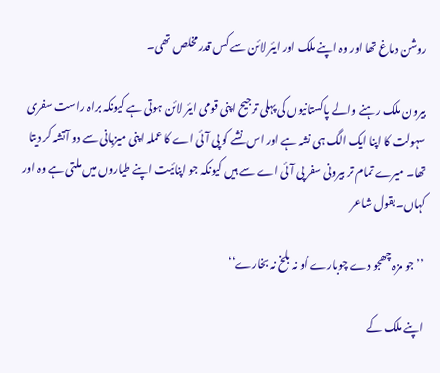روشن دماغ تھا اور وہ اپنے ملک اور ایئر لائن سے کس قدر مخلص تھی۔

بیرون ملک رہنے والے پاکستانیوں کی پہلی ترجیح اپنی قومی ایئر لائن ہوتی ہے کیونکہ براہ راست سفری سہولت کا اپنا ایک الگ ہی نشہ ہے اور اس نشے کو پی آئی اے کا عملہ اپنی میزبانی سے دو آتشہ کر دیتا تھا۔ میرے تمام تر بیرونی سفر پی آئی اے سے ہیں کیونکہ جو اپنائیت اپنے طیاروں میں ملتی ہے وہ اور کہاں۔بقول شاعر

’’جو مزہ چھجو دے چوبارے اُو نہ بلخ نہ بخارے‘‘

اپنے ملک کے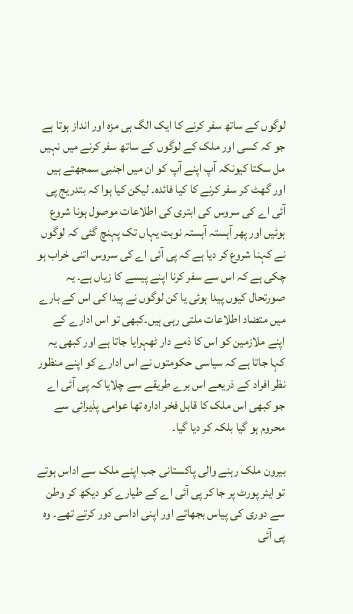لوگوں کے ساتھ سفر کرنے کا ایک الگ ہی مزہ اور انداز ہوتا ہے جو کہ کسی اور ملک کے لوگوں کے ساتھ سفر کرنے میں نہیں مل سکتا کیونکہ آپ اپنے آپ کو ان میں اجنبی سمجھتے ہیں اور گھٹ کر سفر کرنے کا کیا فائدہ۔ لیکن کیا ہوا کہ بتدریج پی آئی اے کی سروس کی ابتری کی اطلاعات موصول ہونا شروع ہوئیں اور پھر آہستہ آہستہ نوبت یہاں تک پہنچ گئی کہ لوگوں نے کہنا شروع کر دیا ہے کہ پی آئی اے کی سروس اتنی خراب ہو چکی ہے کہ اس سے سفر کرنا اپنے پیسے کا زیاں ہے۔ یہ صورتحال کیوں پیدا ہوئی یا کن لوگوں نے پیدا کی اس کے بارے میں متضاد اطلاعات ملتی رہی ہیں۔کبھی تو اس ادارے کے اپنے ملازمین کو اس کا ذمے دار ٹھہرایا جاتا ہے اور کبھی یہ کہا جاتا ہے کہ سیاسی حکومتوں نے اس ادارے کو اپنے منظور نظر افراد کے ذریعے اس برے طریقے سے چلایا کہ پی آئی اے جو کبھی اس ملک کا قابل فخر ادارہ تھا عوامی پذیرائی سے محروم ہو گیا بلکہ کر دیا گیا۔

بیرون ملک رہنے والی پاکستانی جب اپنے ملک سے اداس ہوتے تو ایئر پورٹ پر جا کر پی آئی اے کے طیارے کو دیکھ کر وطن سے دوری کی پیاس بجھاتے اور اپنی اداسی دور کرتے تھے۔ وہ پی آئی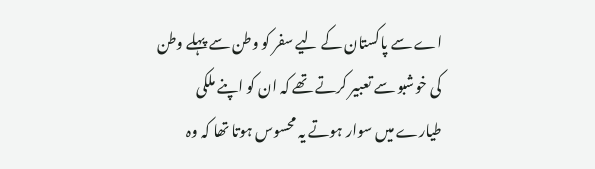اے سے پاکستان کے لیے سفر کو وطن سے پہلے وطن کی خوشبو سے تعبیر کرتے تھے کہ ان کو اپنے ملکی طیارے میں سوار ہوتے یہ محسوس ہوتا تھا کہ وہ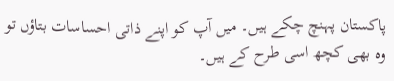پاکستان پہنچ چکے ہیں۔ میں آپ کو اپنے ذاتی احساسات بتاؤں تو وہ بھی کچھ اسی طرح کے ہیں۔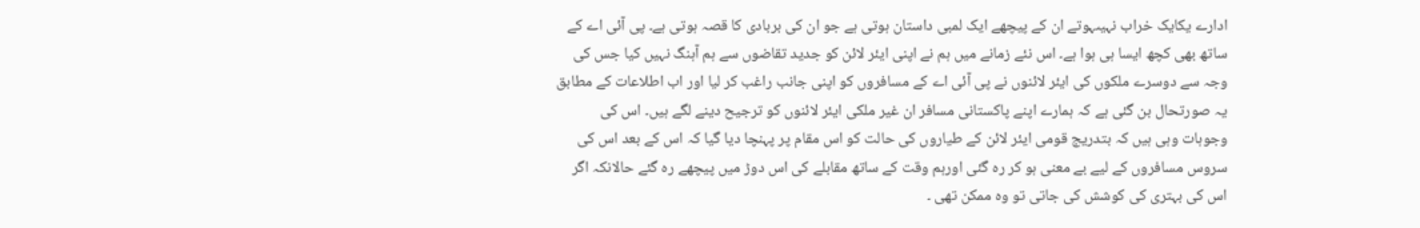ادارے یکایک خراب نہیںہوتے ان کے پیچھے ایک لمبی داستان ہوتی ہے جو ان کی بربادی کا قصہ ہوتی ہے۔ پی آئی اے کے ساتھ بھی کچھ ایسا ہی ہوا ہے۔ اس نئے زمانے میں ہم نے اپنی ایئر لائن کو جدید تقاضوں سے ہم آہنگ نہیں کیا جس کی وجہ سے دوسرے ملکوں کی ایئر لائنوں نے پی آئی اے کے مسافروں کو اپنی جانب راغب کر لیا اور اب اطلاعات کے مطابق یہ صورتحال بن گئی ہے کہ ہمارے اپنے پاکستانی مسافر ان غیر ملکی ایئر لائنوں کو ترجیح دینے لگے ہیں۔ اس کی وجوہات وہی ہیں کہ بتدریج قومی ایئر لائن کے طیاروں کی حالت کو اس مقام پر پہنچا دیا گیا کہ اس کے بعد اس کی سروس مسافروں کے لیے بے معنی ہو کر رہ گئی اورہم وقت کے ساتھ مقابلے کی اس دوڑ میں پیچھے رہ گئے حالانکہ اگر اس کی بہتری کی کوشش کی جاتی تو وہ ممکن تھی ۔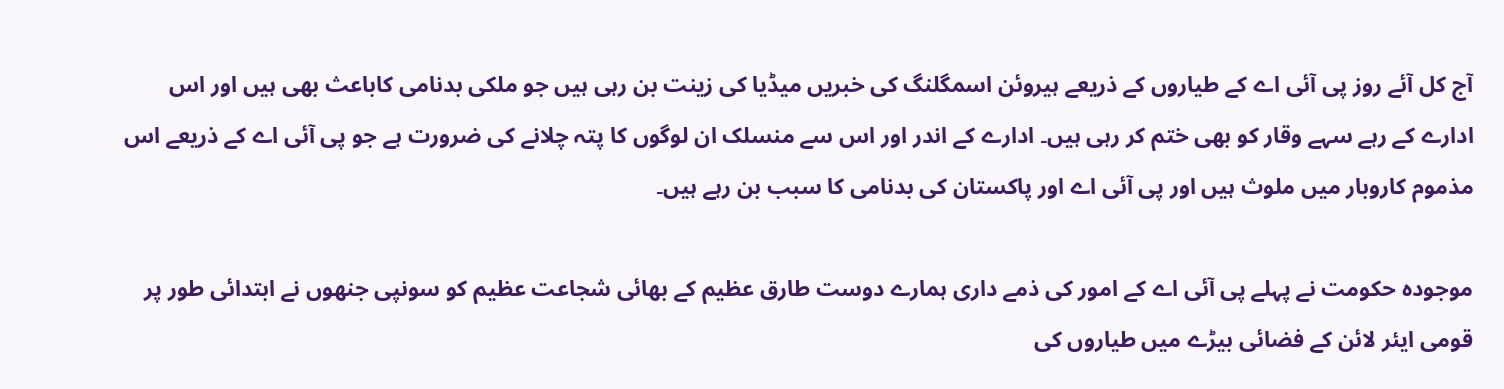آج کل آئے روز پی آئی اے کے طیاروں کے ذریعے ہیروئن اسمگلنگ کی خبریں میڈیا کی زینت بن رہی ہیں جو ملکی بدنامی کاباعث بھی ہیں اور اس ادارے کے رہے سہے وقار کو بھی ختم کر رہی ہیں۔ ادارے کے اندر اور اس سے منسلک ان لوگوں کا پتہ چلانے کی ضرورت ہے جو پی آئی اے کے ذریعے اس مذموم کاروبار میں ملوث ہیں اور پی آئی اے اور پاکستان کی بدنامی کا سبب بن رہے ہیں۔

موجودہ حکومت نے پہلے پی آئی اے کے امور کی ذمے داری ہمارے دوست طارق عظیم کے بھائی شجاعت عظیم کو سونپی جنھوں نے ابتدائی طور پر قومی ایئر لائن کے فضائی بیڑے میں طیاروں کی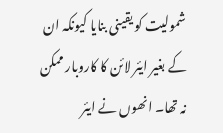شمولیت کو یقینی بنایا کیونکہ ان کے بغیر ایئر لائن کا کاروبار ممکن نہ تھا۔ انھوں نے ایئر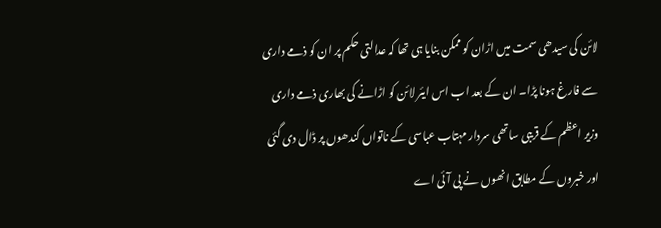لائن کی سیدھی سمت میں اڑان کو ممکن بنایا ہی تھا کہ عدالتی حکم پر ان کو ذمے داری سے فارغ ہونا پڑا۔ ان کے بعد اب اس ایئر لائن کو اڑانے کی بھاری ذمے داری وزیر اعظم کے قریبی ساتھی سردار مہتاب عباسی کے ناتواں کندھوں پر ڈال دی گئی اور خبروں کے مطابق انھوں نے پی آئی اے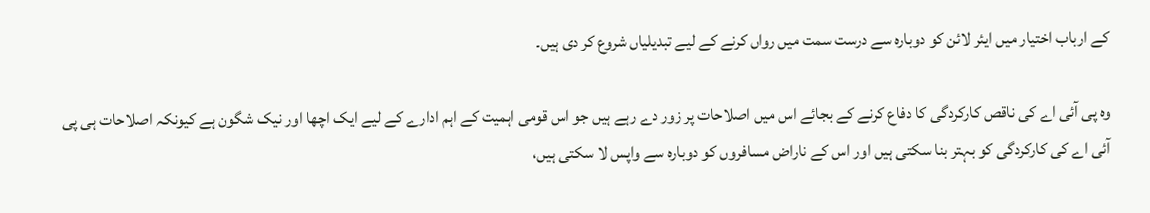کے ارباب اختیار میں ایئر لائن کو دوبارہ سے درست سمت میں رواں کرنے کے لیے تبدیلیاں شروع کر دی ہیں۔

وہ پی آئی اے کی ناقص کارکردگی کا دفاع کرنے کے بجائے اس میں اصلاحات پر زور دے رہے ہیں جو اس قومی اہمیت کے اہم ادارے کے لیے ایک اچھا اور نیک شگون ہے کیونکہ اصلاحات ہی پی آئی اے کی کارکردگی کو بہتر بنا سکتی ہیں اور اس کے ناراض مسافروں کو دوبارہ سے واپس لا سکتی ہیں،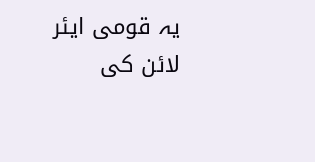یہ قومی ایئر لائن کی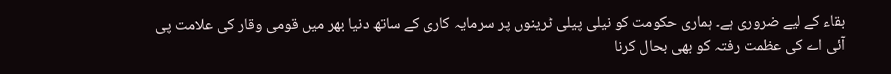بقاء کے لیے ضروری ہے۔ ہماری حکومت کو نیلی پیلی ٹرینوں پر سرمایہ کاری کے ساتھ دنیا بھر میں قومی وقار کی علامت پی آئی اے کی عظمت رفتہ کو بھی بحال کرنا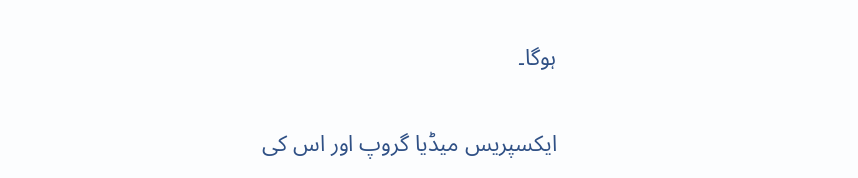ہوگا۔

ایکسپریس میڈیا گروپ اور اس کی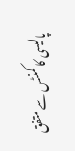پالیسی کا کمنٹس سے متفق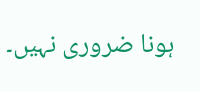ہونا ضروری نہیں۔